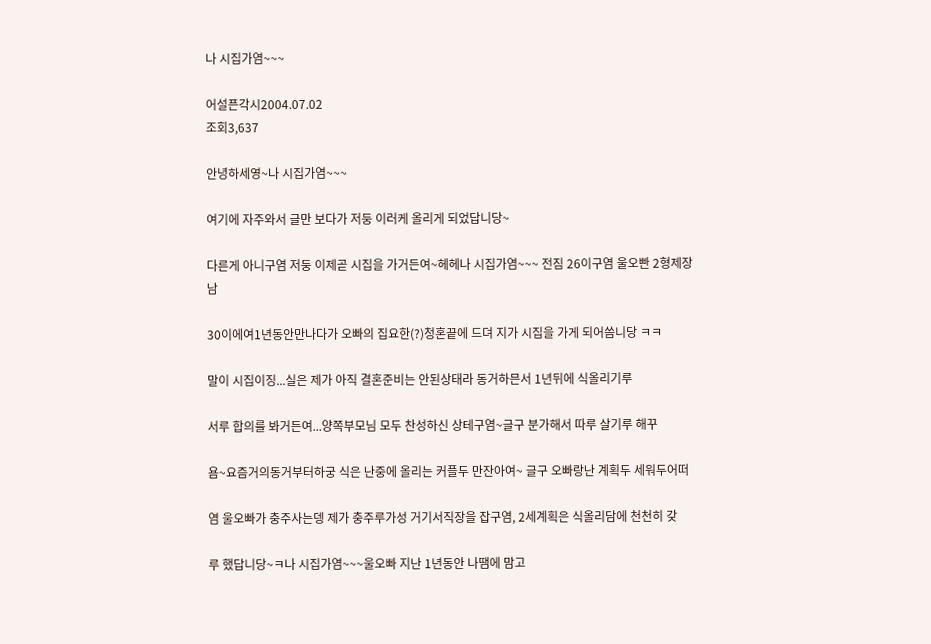나 시집가염~~~

어설픈각시2004.07.02
조회3,637

안녕하세영~나 시집가염~~~

여기에 자주와서 글만 보다가 저둥 이러케 올리게 되었답니당~

다른게 아니구염 저둥 이제곧 시집을 가거든여~헤헤나 시집가염~~~ 전짐 26이구염 울오빤 2형제장남

30이에여1년동안만나다가 오빠의 집요한(?)청혼끝에 드뎌 지가 시집을 가게 되어씀니당 ㅋㅋ

말이 시집이징...실은 제가 아직 결혼준비는 안된상태라 동거하믄서 1년뒤에 식올리기루

서루 합의를 봐거든여...양쪽부모님 모두 찬성하신 상테구염~글구 분가해서 따루 살기루 해꾸

욤~요즘거의동거부터하궁 식은 난중에 올리는 커플두 만잔아여~ 글구 오빠랑난 계획두 세워두어떠

염 울오빠가 충주사는뎅 제가 충주루가성 거기서직장을 잡구염, 2세계획은 식올리담에 천천히 갖

루 했답니당~ㅋ나 시집가염~~~울오빠 지난 1년동안 나땜에 맘고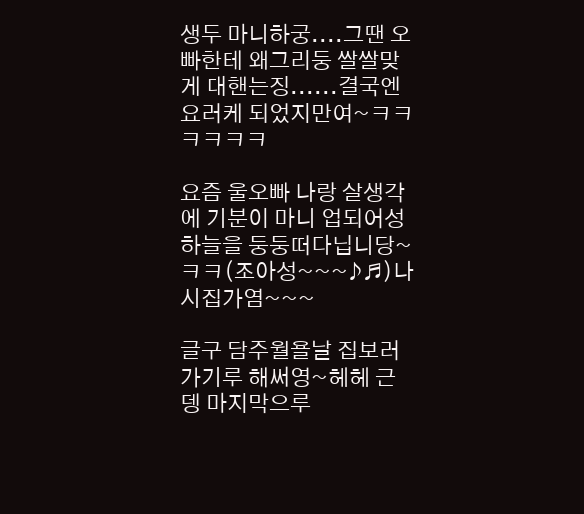생두 마니하궁....그땐 오빠한테 왜그리둥 쌀쌀맞게 대핸는징......결국엔 요러케 되었지만여~ㅋㅋㅋㅋㅋㅋ

요즘 울오빠 나랑 살생각에 기분이 마니 업되어성 하늘을 둥둥떠다닙니당~ㅋㅋ(조아성~~~♪♬)나 시집가염~~~

글구 담주월욜날 집보러 가기루 해써영~헤헤 근뎅 마지막으루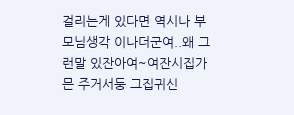걸리는게 있다면 역시나 부모님생각 이나더군여..왜 그런말 있잔아여~여잔시집가믄 주거서둥 그집귀신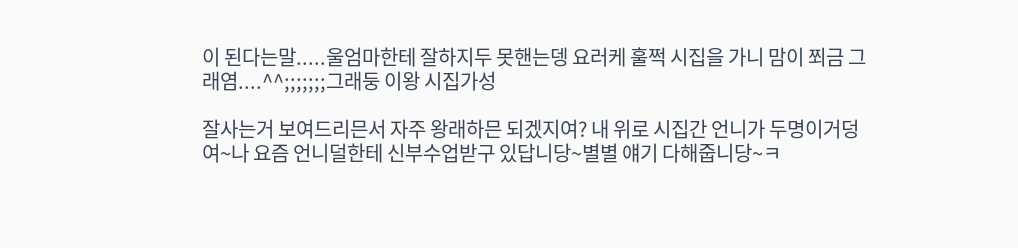이 된다는말.....울엄마한테 잘하지두 못핸는뎅 요러케 훌쩍 시집을 가니 맘이 쬐금 그래염....^^;;;;;;;그래둥 이왕 시집가성

잘사는거 보여드리믄서 자주 왕래하믄 되겠지여? 내 위로 시집간 언니가 두명이거덩여~나 요즘 언니덜한테 신부수업받구 있답니당~별별 얘기 다해줍니당~ㅋ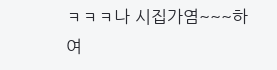ㅋㅋㅋ나 시집가염~~~하여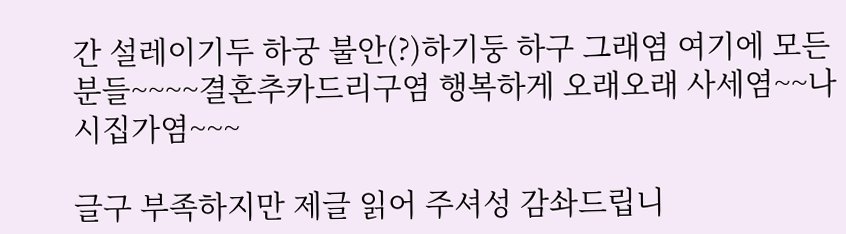간 설레이기두 하궁 불안(?)하기둥 하구 그래염 여기에 모든분들~~~~결혼추카드리구염 행복하게 오래오래 사세염~~나 시집가염~~~

글구 부족하지만 제글 읽어 주셔성 감솨드립니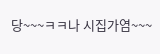당~~~ㅋㅋ나 시집가염~~~